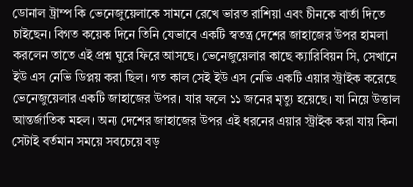ডোনাল ট্রাম্প কি ভেনেজুয়েলাকে সামনে রেখে ভারত রাশিয়া এবং চীনকে বার্তা দিতে চাইছেন। বিগত কয়েক দিনে তিনি যেভাবে একটি স্বতন্ত্র দেশের জাহাজের উপর হামলা করলেন তাতে এই প্রশ্ন ঘুরে ফিরে আসছে। ভেনেজুয়েলার কাছে ক্যারিবিয়ন সি, সেখানে ইউ এস নেভি ডিপ্লয় করা ছিল। গত কাল সেই ইউ এস নেভি একটি এয়ার স্ট্রাইক করেছে ভেনেজুয়েলার একটি জাহাজের উপর। যার ফলে ১১ জনের মৃত্যু হয়েছে। যা নিয়ে উত্তাল আন্তর্জাতিক মহল। অন্য দেশের জাহাজের উপর এই ধরনের এয়ার স্ট্রাইক করা যায় কিনা সেটাই বর্তমান সময়ে সবচেয়ে বড়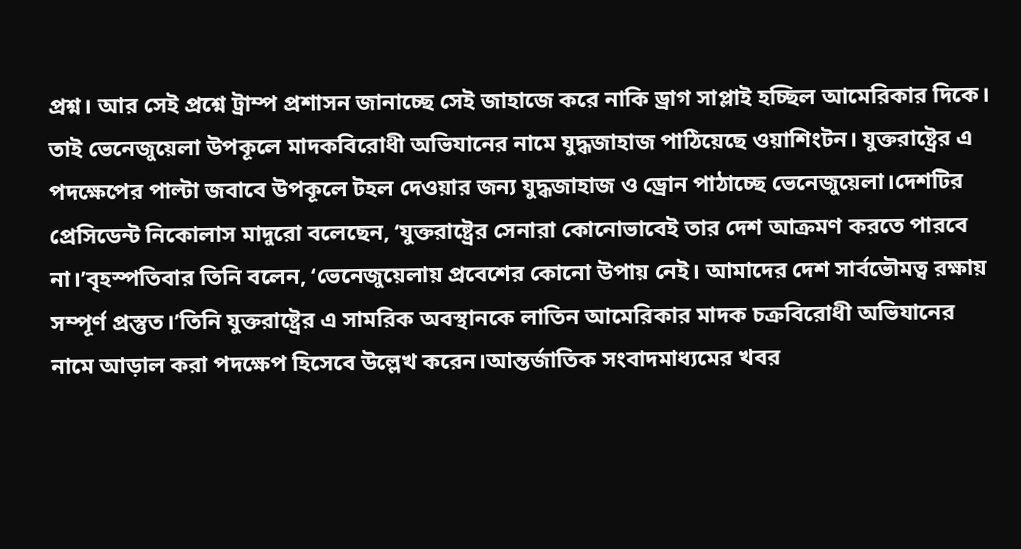প্রশ্ন। আর সেই প্রশ্নে ট্রাম্প প্রশাসন জানাচ্ছে সেই জাহাজে করে নাকি ড্রাগ সাপ্লাই হচ্ছিল আমেরিকার দিকে। তাই ভেনেজুয়েলা উপকূলে মাদকবিরোধী অভিযানের নামে যুদ্ধজাহাজ পাঠিয়েছে ওয়াশিংটন। যুক্তরাষ্ট্রের এ পদক্ষেপের পাল্টা জবাবে উপকূলে টহল দেওয়ার জন্য যুদ্ধজাহাজ ও ড্রোন পাঠাচ্ছে ভেনেজুয়েলা।দেশটির প্রেসিডেন্ট নিকোলাস মাদুরো বলেছেন, ‘যুক্তরাষ্ট্রের সেনারা কোনোভাবেই তার দেশ আক্রমণ করতে পারবে না।’বৃহস্পতিবার তিনি বলেন, ‘ভেনেজুয়েলায় প্রবেশের কোনো উপায় নেই। আমাদের দেশ সার্বভৌমত্ব রক্ষায় সম্পূর্ণ প্রস্তুত।’তিনি যুক্তরাষ্ট্রের এ সামরিক অবস্থানকে লাতিন আমেরিকার মাদক চক্রবিরোধী অভিযানের নামে আড়াল করা পদক্ষেপ হিসেবে উল্লেখ করেন।আন্তর্জাতিক সংবাদমাধ্যমের খবর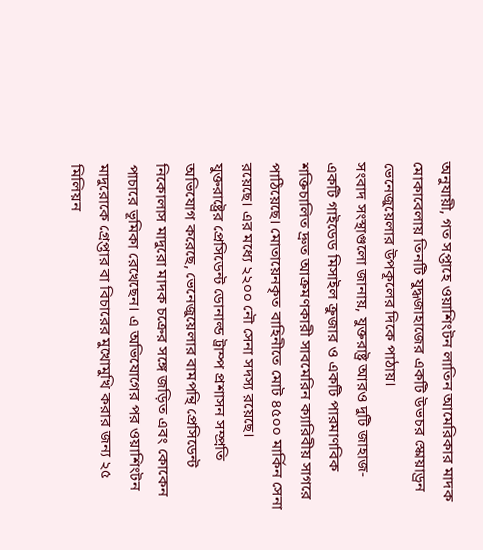অনুযায়ী, গত সপ্তাহে ওয়াশিংটন লাতিন আমেরিকার মাদক মোকাবেলায় তিনটি যুদ্ধজাহাজের একটি উভচর স্কোয়াড্রন ভেনেজুয়েলার উপকূলের দিকে পাঠায়।
সংবাদ সংস্থাগুলো জানায়, যুক্তরাষ্ট্র আরও দুটি জাহাজ- একটি গাইডেড মিসাইল ক্রুজার ও একটি পারমাণবিক শক্তিচালিত দ্রুত আক্রমণকারী সাবমেরিন ক্যারিবীয় সাগরে পাঠিয়েছে। মোতায়েনকৃত বাহিনীতে মোট ৪৫০০ মার্কিন সেনা রয়েছে। এর মধ্যে ২২০০ নৌ সেনা সদস্য রয়েছে।
যুক্তরাষ্ট্রের প্রেসিডেন্ট ডোনাল্ড ট্রাম্প প্রশাসন সম্প্রতি অভিযোগ করেছে, ভেনেজুয়েলার বামপন্থি প্রেসিডেন্ট নিকোলাস মাদুরো মাদক চক্রের সঙ্গে জড়িত এবং কোকেন পাচারে ভূমিকা রেখেছেন। এ অভিযোগের পর ওয়াশিংটন মাদুরোকে গ্রেপ্তার বা বিচারের মুখোমুখি করার জন্য ২৫ মিলিয়ন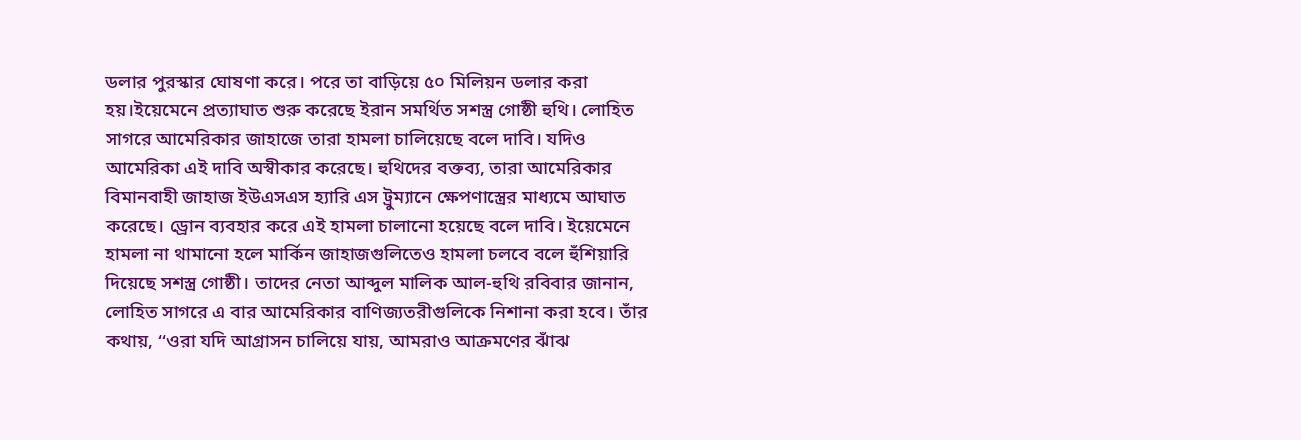ডলার পুরস্কার ঘোষণা করে। পরে তা বাড়িয়ে ৫০ মিলিয়ন ডলার করা হয়।ইয়েমেনে প্রত্যাঘাত শুরু করেছে ইরান সমর্থিত সশস্ত্র গোষ্ঠী হুথি। লোহিত সাগরে আমেরিকার জাহাজে তারা হামলা চালিয়েছে বলে দাবি। যদিও আমেরিকা এই দাবি অস্বীকার করেছে। হুথিদের বক্তব্য, তারা আমেরিকার বিমানবাহী জাহাজ ইউএসএস হ্যারি এস ট্রুম্যানে ক্ষেপণাস্ত্রের মাধ্যমে আঘাত করেছে। ড্রোন ব্যবহার করে এই হামলা চালানো হয়েছে বলে দাবি। ইয়েমেনে হামলা না থামানো হলে মার্কিন জাহাজগুলিতেও হামলা চলবে বলে হুঁশিয়ারি দিয়েছে সশস্ত্র গোষ্ঠী। তাদের নেতা আব্দুল মালিক আল-হুথি রবিবার জানান, লোহিত সাগরে এ বার আমেরিকার বাণিজ্যতরীগুলিকে নিশানা করা হবে। তাঁর কথায়, ‘‘ওরা যদি আগ্রাসন চালিয়ে যায়, আমরাও আক্রমণের ঝাঁঝ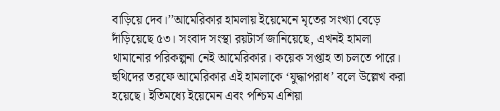বাড়িয়ে দেব।’’আমেরিকার হামলায় ইয়েমেনে মৃতের সংখ্যা বেড়ে দাঁড়িয়েছে ৫৩। সংবাদ সংস্থা রয়টার্স জানিয়েছে, এখনই হামলা থামানোর পরিকল্পনা নেই আমেরিকার। কয়েক সপ্তাহ তা চলতে পারে। হুথিদের তরফে আমেরিকার এই হামলাকে ‘যুদ্ধাপরাধ’ বলে উল্লেখ করা হয়েছে। ইতিমধ্যে ইয়েমেন এবং পশ্চিম এশিয়া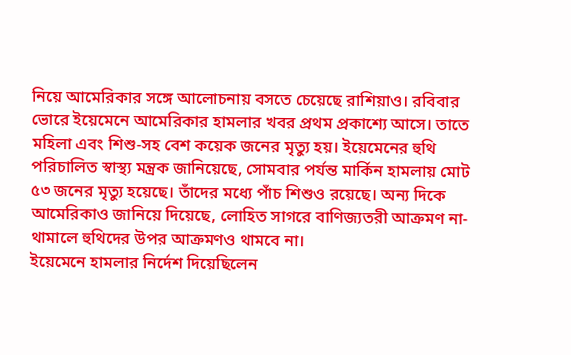নিয়ে আমেরিকার সঙ্গে আলোচনায় বসতে চেয়েছে রাশিয়াও। রবিবার ভোরে ইয়েমেনে আমেরিকার হামলার খবর প্রথম প্রকাশ্যে আসে। তাতে মহিলা এবং শিশু-সহ বেশ কয়েক জনের মৃত্যু হয়। ইয়েমেনের হুথি পরিচালিত স্বাস্থ্য মন্ত্রক জানিয়েছে, সোমবার পর্যন্ত মার্কিন হামলায় মোট ৫৩ জনের মৃত্যু হয়েছে। তাঁদের মধ্যে পাঁচ শিশুও রয়েছে। অন্য দিকে আমেরিকাও জানিয়ে দিয়েছে, লোহিত সাগরে বাণিজ্যতরী আক্রমণ না-থামালে হুথিদের উপর আক্রমণও থামবে না।
ইয়েমেনে হামলার নির্দেশ দিয়েছিলেন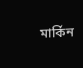মার্কিন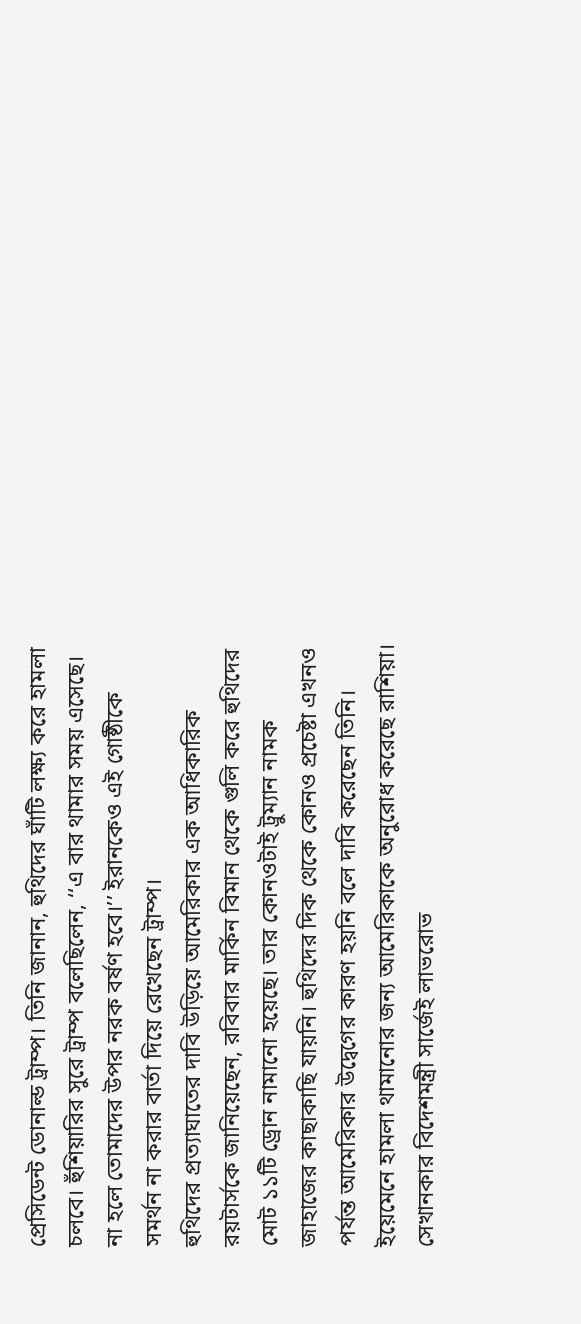প্রেসিডেন্ট ডোনাল্ড ট্রাম্প। তিনি জানান, হুথিদের ঘাঁটি লক্ষ্য করে হামলা চলবে। হুঁশিয়ারির সুরে ট্রাম্প বলেছিলেন, ‘‘এ বার থামার সময় এসেছে। না হলে তোমাদের উপর নরক বর্ষণ হবে।’’ ইরানকেও এই গোষ্ঠীকে সমর্থন না করার বার্তা দিয়ে রেখেছেন ট্রাম্প।
হুথিদের প্রত্যাঘাতের দাবি উড়িয়ে আমেরিকার এক আধিকারিক রয়টার্সকে জানিয়েছেন, রবিবার মার্কিন বিমান থেকে গুলি করে হুথিদের মোট ১১টি ড্রোন নামানো হয়েছে। তার কোনওটাই ট্রুম্যান নামক জাহাজের কাছাকাছি যায়নি। হুথিদের দিক থেকে কোনও প্রচেষ্টা এখনও পর্যন্ত আমেরিকার উদ্বেগের কারণ হয়নি বলে দাবি করেছেন তিনি। ইয়েমেনে হামলা থামানোর জন্য আমেরিকাকে অনুরোধ করেছে রাশিয়া। সেখানকার বিদেশমন্ত্রী সার্জেই লাভরোভ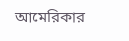আমেরিকার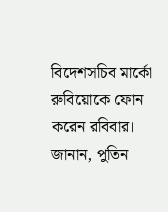বিদেশসচিব মার্কো রুবিয়োকে ফোন করেন রবিবার। জানান, পুতিন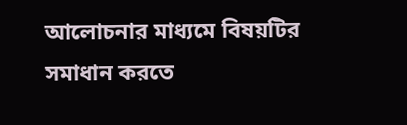আলোচনার মাধ্যমে বিষয়টির সমাধান করতে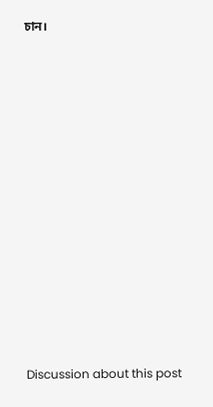চান।












Discussion about this post